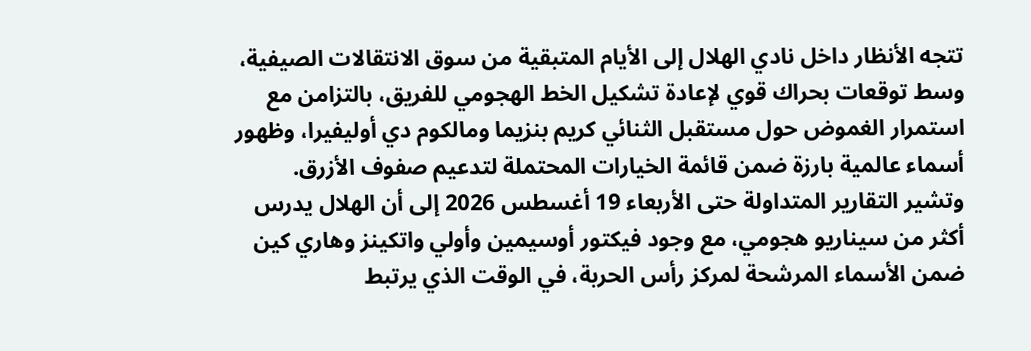تتجه الأنظار داخل نادي الهلال إلى الأيام المتبقية من سوق الانتقالات الصيفية، وسط توقعات بحراك قوي لإعادة تشكيل الخط الهجومي للفريق، بالتزامن مع استمرار الغموض حول مستقبل الثنائي كريم بنزيما ومالكوم دي أوليفيرا، وظهور أسماء عالمية بارزة ضمن قائمة الخيارات المحتملة لتدعيم صفوف الأزرق.
وتشير التقارير المتداولة حتى الأربعاء 19 أغسطس 2026 إلى أن الهلال يدرس أكثر من سيناريو هجومي، مع وجود فيكتور أوسيمين وأولي واتكينز وهاري كين ضمن الأسماء المرشحة لمركز رأس الحربة، في الوقت الذي يرتبط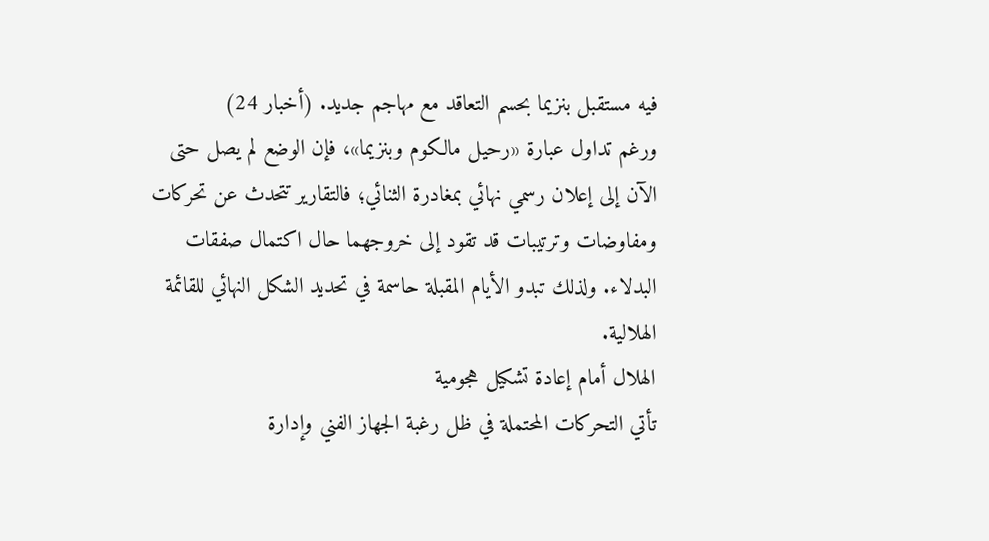فيه مستقبل بنزيما بحسم التعاقد مع مهاجم جديد. (أخبار 24)
ورغم تداول عبارة «رحيل مالكوم وبنزيما»، فإن الوضع لم يصل حتى الآن إلى إعلان رسمي نهائي بمغادرة الثنائي؛ فالتقارير تتحدث عن تحركات ومفاوضات وترتيبات قد تقود إلى خروجهما حال اكتمال صفقات البدلاء. ولذلك تبدو الأيام المقبلة حاسمة في تحديد الشكل النهائي للقائمة الهلالية.
الهلال أمام إعادة تشكيل هجومية
تأتي التحركات المحتملة في ظل رغبة الجهاز الفني وإدارة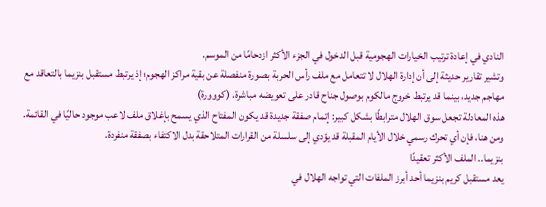النادي في إعادة ترتيب الخيارات الهجومية قبل الدخول في الجزء الأكثر ازدحامًا من الموسم.
وتشير تقارير حديثة إلى أن إدارة الهلال لا تتعامل مع ملف رأس الحربة بصورة منفصلة عن بقية مراكز الهجوم؛ إذ يرتبط مستقبل بنزيما بالتعاقد مع مهاجم جديد، بينما قد يرتبط خروج مالكوم بوصول جناح قادر على تعويضه مباشرة. (كووورة)
هذه المعادلة تجعل سوق الهلال مترابطًا بشكل كبير: إتمام صفقة جديدة قد يكون المفتاح الذي يسمح بإغلاق ملف لاعب موجود حاليًا في القائمة.
ومن هنا، فإن أي تحرك رسمي خلال الأيام المقبلة قد يؤدي إلى سلسلة من القرارات المتلاحقة بدل الاكتفاء بصفقة منفردة.
بنزيما.. الملف الأكثر تعقيدًا
يعد مستقبل كريم بنزيما أحد أبرز الملفات التي تواجه الهلال في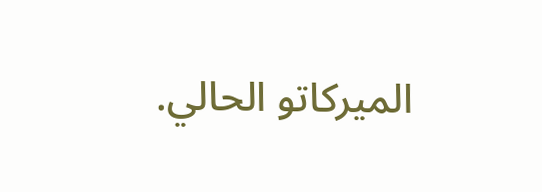الميركاتو الحالي.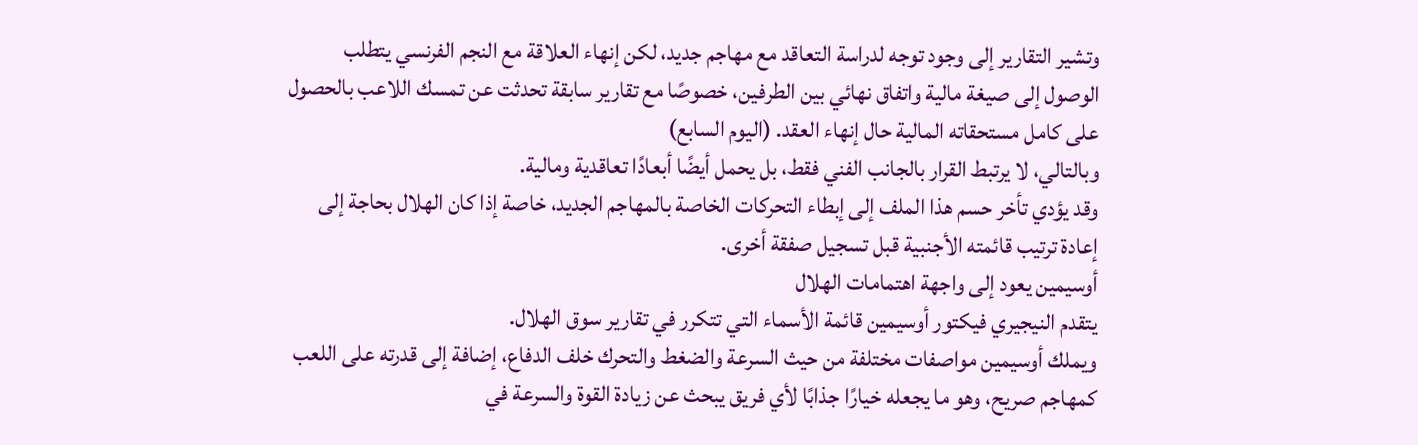وتشير التقارير إلى وجود توجه لدراسة التعاقد مع مهاجم جديد، لكن إنهاء العلاقة مع النجم الفرنسي يتطلب الوصول إلى صيغة مالية واتفاق نهائي بين الطرفين، خصوصًا مع تقارير سابقة تحدثت عن تمسك اللاعب بالحصول على كامل مستحقاته المالية حال إنهاء العقد. (اليوم السابع)
وبالتالي، لا يرتبط القرار بالجانب الفني فقط، بل يحمل أيضًا أبعادًا تعاقدية ومالية.
وقد يؤدي تأخر حسم هذا الملف إلى إبطاء التحركات الخاصة بالمهاجم الجديد، خاصة إذا كان الهلال بحاجة إلى إعادة ترتيب قائمته الأجنبية قبل تسجيل صفقة أخرى.
أوسيمين يعود إلى واجهة اهتمامات الهلال
يتقدم النيجيري فيكتور أوسيمين قائمة الأسماء التي تتكرر في تقارير سوق الهلال.
ويملك أوسيمين مواصفات مختلفة من حيث السرعة والضغط والتحرك خلف الدفاع، إضافة إلى قدرته على اللعب كمهاجم صريح، وهو ما يجعله خيارًا جذابًا لأي فريق يبحث عن زيادة القوة والسرعة في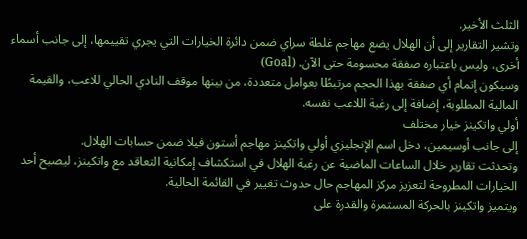الثلث الأخير.
وتشير التقارير إلى أن الهلال يضع مهاجم غلطة سراي ضمن دائرة الخيارات التي يجري تقييمها، إلى جانب أسماء أخرى، وليس باعتباره صفقة محسومة حتى الآن. (Goal)
وسيكون إتمام أي صفقة بهذا الحجم مرتبطًا بعوامل متعددة، من بينها موقف النادي الحالي للاعب، والقيمة المالية المطلوبة، إضافة إلى رغبة اللاعب نفسه.
أولي واتكينز خيار مختلف
إلى جانب أوسيمين، دخل اسم الإنجليزي أولي واتكينز مهاجم أستون فيلا ضمن حسابات الهلال.
وتحدثت تقارير خلال الساعات الماضية عن رغبة الهلال في استكشاف إمكانية التعاقد مع واتكينز، ليصبح أحد الخيارات المطروحة لتعزيز مركز المهاجم حال حدوث تغيير في القائمة الحالية.
ويتميز واتكينز بالحركة المستمرة والقدرة على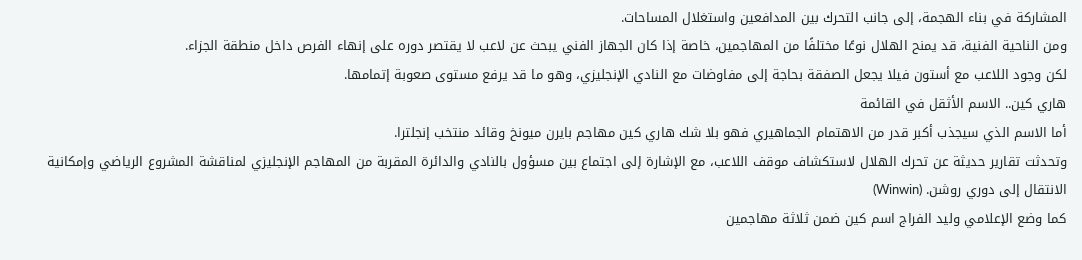المشاركة في بناء الهجمة، إلى جانب التحرك بين المدافعين واستغلال المساحات.
ومن الناحية الفنية، قد يمنح الهلال نوعًا مختلفًا من المهاجمين، خاصة إذا كان الجهاز الفني يبحث عن لاعب لا يقتصر دوره على إنهاء الفرص داخل منطقة الجزاء.
لكن وجود اللاعب مع أستون فيلا يجعل الصفقة بحاجة إلى مفاوضات مع النادي الإنجليزي، وهو ما قد يرفع مستوى صعوبة إتمامها.
هاري كين.. الاسم الأثقل في القائمة
أما الاسم الذي سيجذب أكبر قدر من الاهتمام الجماهيري فهو بلا شك هاري كين مهاجم بايرن ميونخ وقائد منتخب إنجلترا.
وتحدثت تقارير حديثة عن تحرك الهلال لاستكشاف موقف اللاعب، مع الإشارة إلى اجتماع بين مسؤول بالنادي والدائرة المقربة من المهاجم الإنجليزي لمناقشة المشروع الرياضي وإمكانية الانتقال إلى دوري روشن. (Winwin)
كما وضع الإعلامي وليد الفراج اسم كين ضمن ثلاثة مهاجمين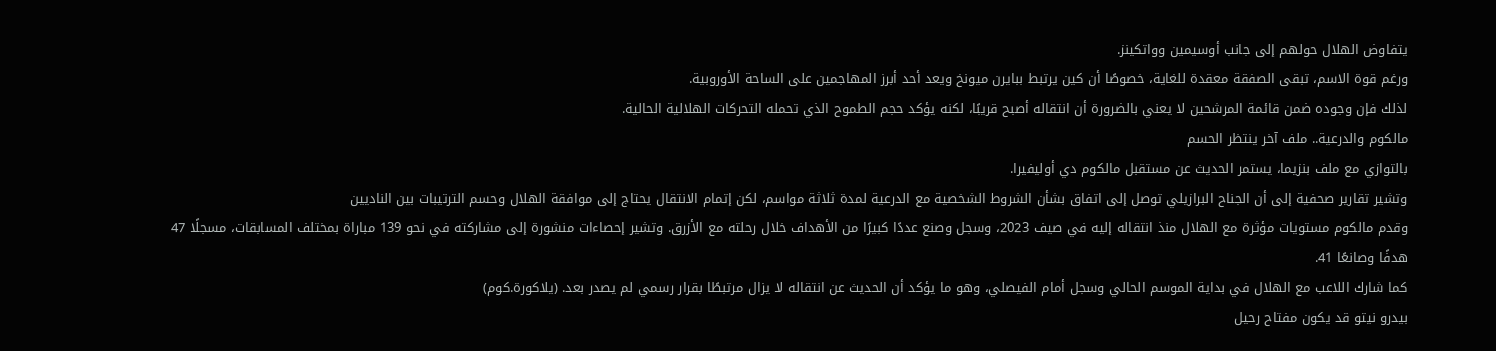يتفاوض الهلال حولهم إلى جانب أوسيمين وواتكينز.
ورغم قوة الاسم، تبقى الصفقة معقدة للغاية، خصوصًا أن كين يرتبط ببايرن ميونخ ويعد أحد أبرز المهاجمين على الساحة الأوروبية.
لذلك فإن وجوده ضمن قائمة المرشحين لا يعني بالضرورة أن انتقاله أصبح قريبًا، لكنه يؤكد حجم الطموح الذي تحمله التحركات الهلالية الحالية.
مالكوم والدرعية.. ملف آخر ينتظر الحسم
بالتوازي مع ملف بنزيما، يستمر الحديث عن مستقبل مالكوم دي أوليفيرا.
وتشير تقارير صحفية إلى أن الجناح البرازيلي توصل إلى اتفاق بشأن الشروط الشخصية مع الدرعية لمدة ثلاثة مواسم، لكن إتمام الانتقال يحتاج إلى موافقة الهلال وحسم الترتيبات بين الناديين
وقدم مالكوم مستويات مؤثرة مع الهلال منذ انتقاله إليه في صيف 2023، وسجل وصنع عددًا كبيرًا من الأهداف خلال رحلته مع الأزرق. وتشير إحصاءات منشورة إلى مشاركته في نحو 139 مباراة بمختلف المسابقات، مسجلًا 47 هدفًا وصانعًا 41.
كما شارك اللاعب مع الهلال في بداية الموسم الحالي وسجل أمام الفيصلي، وهو ما يؤكد أن الحديث عن انتقاله لا يزال مرتبطًا بقرار رسمي لم يصدر بعد. (يلاكورة.كوم)
بيدرو نيتو قد يكون مفتاح رحيل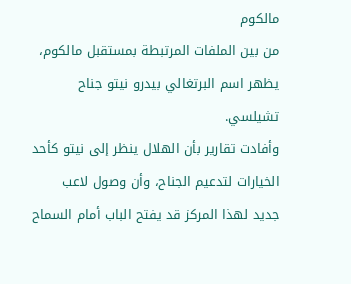مالكوم
من بين الملفات المرتبطة بمستقبل مالكوم، يظهر اسم البرتغالي بيدرو نيتو جناح تشيلسي.
وأفادت تقارير بأن الهلال ينظر إلى نيتو كأحد الخيارات لتدعيم الجناح، وأن وصول لاعب جديد لهذا المركز قد يفتح الباب أمام السماح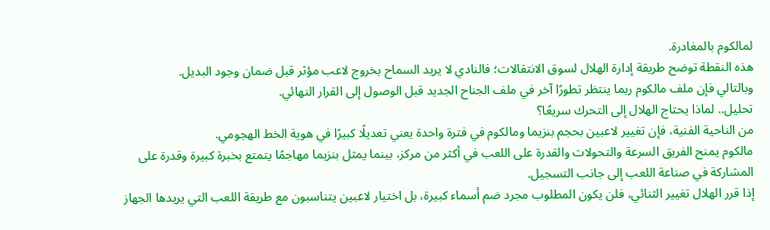لمالكوم بالمغادرة.
هذه النقطة توضح طريقة إدارة الهلال لسوق الانتقالات؛ فالنادي لا يريد السماح بخروج لاعب مؤثر قبل ضمان وجود البديل.
وبالتالي فإن ملف مالكوم ربما ينتظر تطورًا آخر في ملف الجناح الجديد قبل الوصول إلى القرار النهائي.
تحليل.. لماذا يحتاج الهلال إلى التحرك سريعًا؟
من الناحية الفنية، فإن تغيير لاعبين بحجم بنزيما ومالكوم في فترة واحدة يعني تعديلًا كبيرًا في هوية الخط الهجومي.
مالكوم يمنح الفريق السرعة والتحولات والقدرة على اللعب في أكثر من مركز، بينما يمثل بنزيما مهاجمًا يتمتع بخبرة كبيرة وقدرة على المشاركة في صناعة اللعب إلى جانب التسجيل.
إذا قرر الهلال تغيير الثنائي، فلن يكون المطلوب مجرد ضم أسماء كبيرة، بل اختيار لاعبين يتناسبون مع طريقة اللعب التي يريدها الجهاز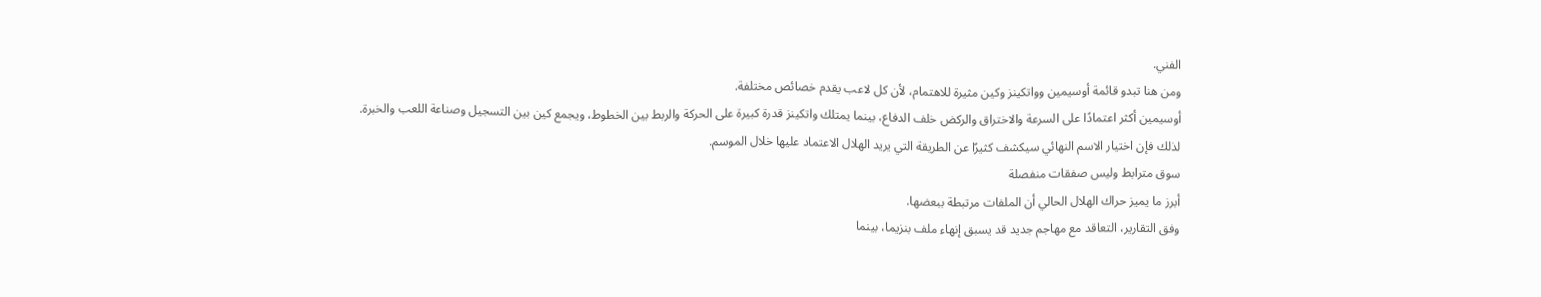الفني.
ومن هنا تبدو قائمة أوسيمين وواتكينز وكين مثيرة للاهتمام، لأن كل لاعب يقدم خصائص مختلفة.
أوسيمين أكثر اعتمادًا على السرعة والاختراق والركض خلف الدفاع، بينما يمتلك واتكينز قدرة كبيرة على الحركة والربط بين الخطوط، ويجمع كين بين التسجيل وصناعة اللعب والخبرة.
لذلك فإن اختيار الاسم النهائي سيكشف كثيرًا عن الطريقة التي يريد الهلال الاعتماد عليها خلال الموسم.
سوق مترابط وليس صفقات منفصلة
أبرز ما يميز حراك الهلال الحالي أن الملفات مرتبطة ببعضها.
وفق التقارير، التعاقد مع مهاجم جديد قد يسبق إنهاء ملف بنزيما، بينما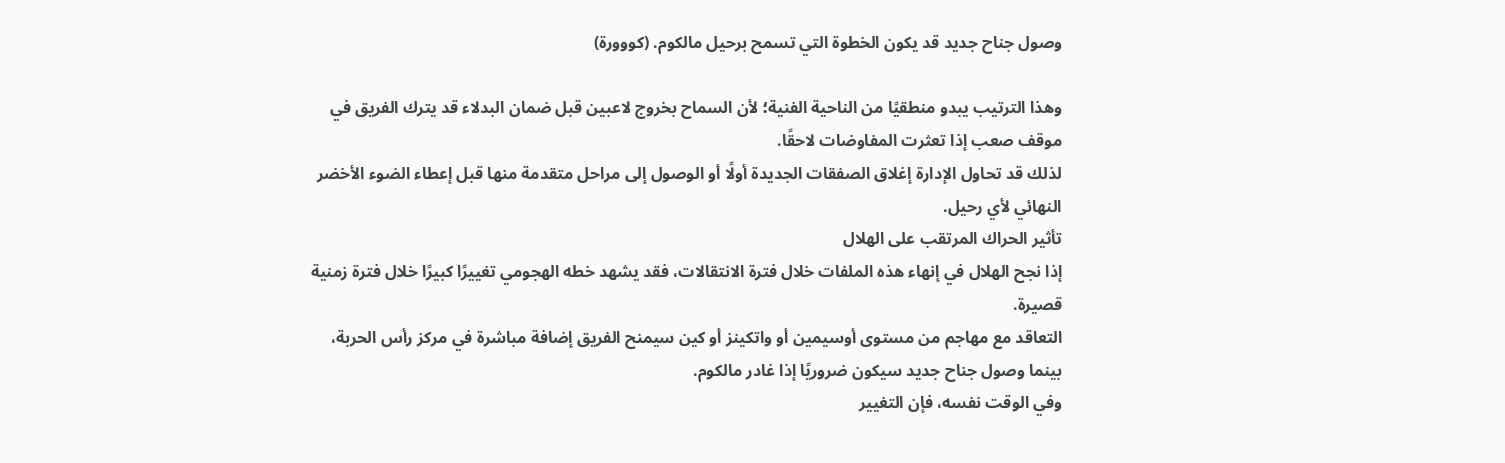وصول جناح جديد قد يكون الخطوة التي تسمح برحيل مالكوم. (كووورة)

وهذا الترتيب يبدو منطقيًا من الناحية الفنية؛ لأن السماح بخروج لاعبين قبل ضمان البدلاء قد يترك الفريق في موقف صعب إذا تعثرت المفاوضات لاحقًا.
لذلك قد تحاول الإدارة إغلاق الصفقات الجديدة أولًا أو الوصول إلى مراحل متقدمة منها قبل إعطاء الضوء الأخضر النهائي لأي رحيل.
تأثير الحراك المرتقب على الهلال
إذا نجح الهلال في إنهاء هذه الملفات خلال فترة الانتقالات، فقد يشهد خطه الهجومي تغييرًا كبيرًا خلال فترة زمنية قصيرة.
التعاقد مع مهاجم من مستوى أوسيمين أو واتكينز أو كين سيمنح الفريق إضافة مباشرة في مركز رأس الحربة، بينما وصول جناح جديد سيكون ضروريًا إذا غادر مالكوم.
وفي الوقت نفسه، فإن التغيير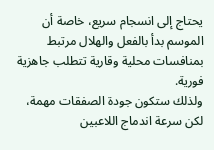يحتاج إلى انسجام سريع، خاصة أن الموسم بدأ بالفعل والهلال مرتبط بمنافسات محلية وقارية تتطلب جاهزية فورية.
ولذلك ستكون جودة الصفقات مهمة، لكن سرعة اندماج اللاعبين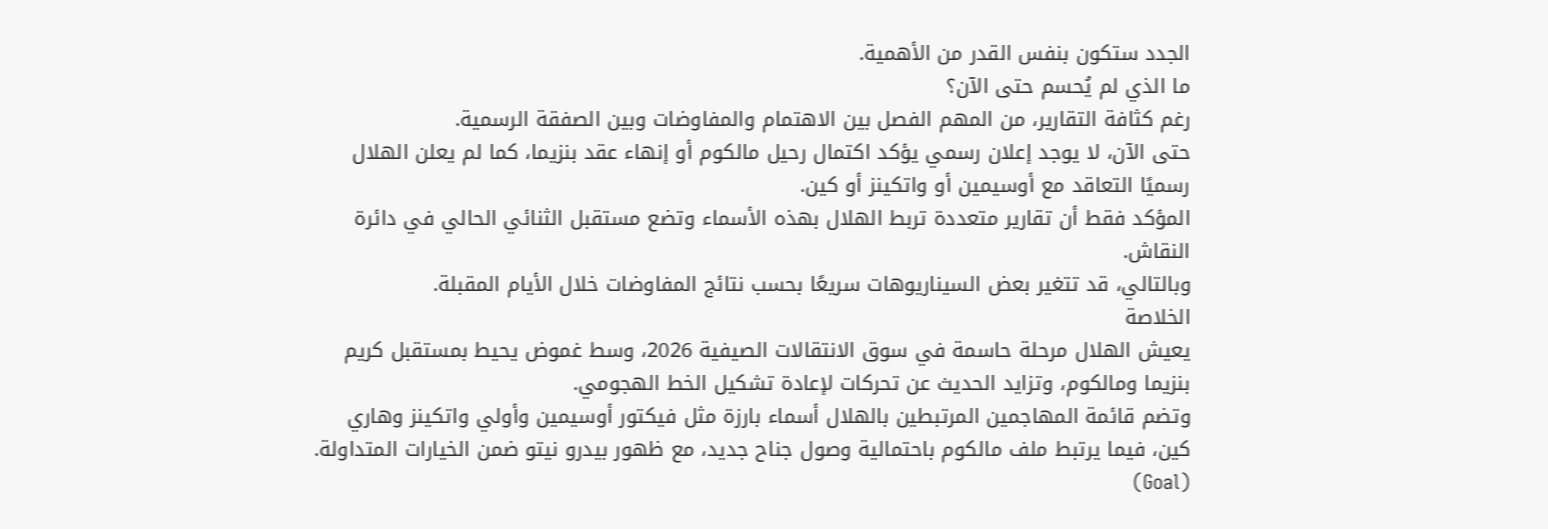الجدد ستكون بنفس القدر من الأهمية.
ما الذي لم يُحسم حتى الآن؟
رغم كثافة التقارير، من المهم الفصل بين الاهتمام والمفاوضات وبين الصفقة الرسمية.
حتى الآن، لا يوجد إعلان رسمي يؤكد اكتمال رحيل مالكوم أو إنهاء عقد بنزيما، كما لم يعلن الهلال رسميًا التعاقد مع أوسيمين أو واتكينز أو كين.
المؤكد فقط أن تقارير متعددة تربط الهلال بهذه الأسماء وتضع مستقبل الثنائي الحالي في دائرة النقاش.
وبالتالي، قد تتغير بعض السيناريوهات سريعًا بحسب نتائج المفاوضات خلال الأيام المقبلة.
الخلاصة
يعيش الهلال مرحلة حاسمة في سوق الانتقالات الصيفية 2026، وسط غموض يحيط بمستقبل كريم بنزيما ومالكوم، وتزايد الحديث عن تحركات لإعادة تشكيل الخط الهجومي.
وتضم قائمة المهاجمين المرتبطين بالهلال أسماء بارزة مثل فيكتور أوسيمين وأولي واتكينز وهاري كين، فيما يرتبط ملف مالكوم باحتمالية وصول جناح جديد، مع ظهور بيدرو نيتو ضمن الخيارات المتداولة. (Goal)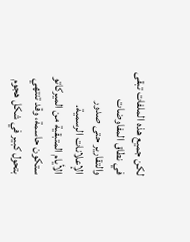لكن جميع هذه الملفات تبقى في نطاق المفاوضات والتقارير حتى صدور الإعلانات الرسمية.
الأيام المتبقية من الميركاتو ستكون حاسمة، وقد تنتهي بتحول كبير في شكل هجوم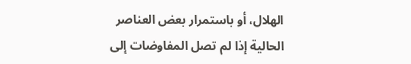الهلال، أو باستمرار بعض العناصر الحالية إذا لم تصل المفاوضات إلى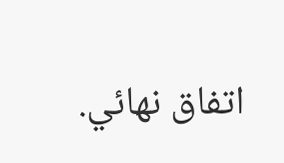اتفاق نهائي.